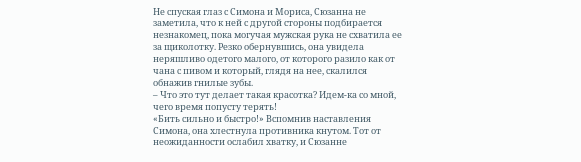Не спуская глаз с Симона и Мориса, Сюзанна не заметила, что к ней с другой стороны подбирается незнакомец, пока могучая мужская рука не схватила ее за щиколотку. Резко обернувшись, она увидела неряшливо одетого малого, от которого разило как от чана с пивом и который, глядя на нее, скалился обнажив гнилые зубы.
– Что это тут делает такая красотка? Идем-ка со мной, чего время попусту терять!
«Бить сильно и быстро!» Вспомнив наставления Симона, она хлестнула противника кнутом. Тот от неожиданности ослабил хватку, и Сюзанне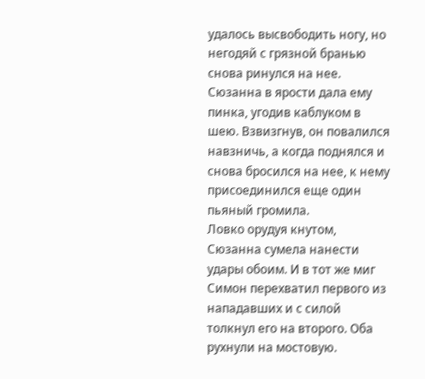удалось высвободить ногу, но негодяй с грязной бранью снова ринулся на нее. Сюзанна в ярости дала ему пинка, угодив каблуком в шею. Взвизгнув, он повалился навзничь, а когда поднялся и снова бросился на нее, к нему присоединился еще один пьяный громила.
Ловко орудуя кнутом, Сюзанна сумела нанести удары обоим. И в тот же миг Симон перехватил первого из нападавших и с силой толкнул его на второго. Оба рухнули на мостовую.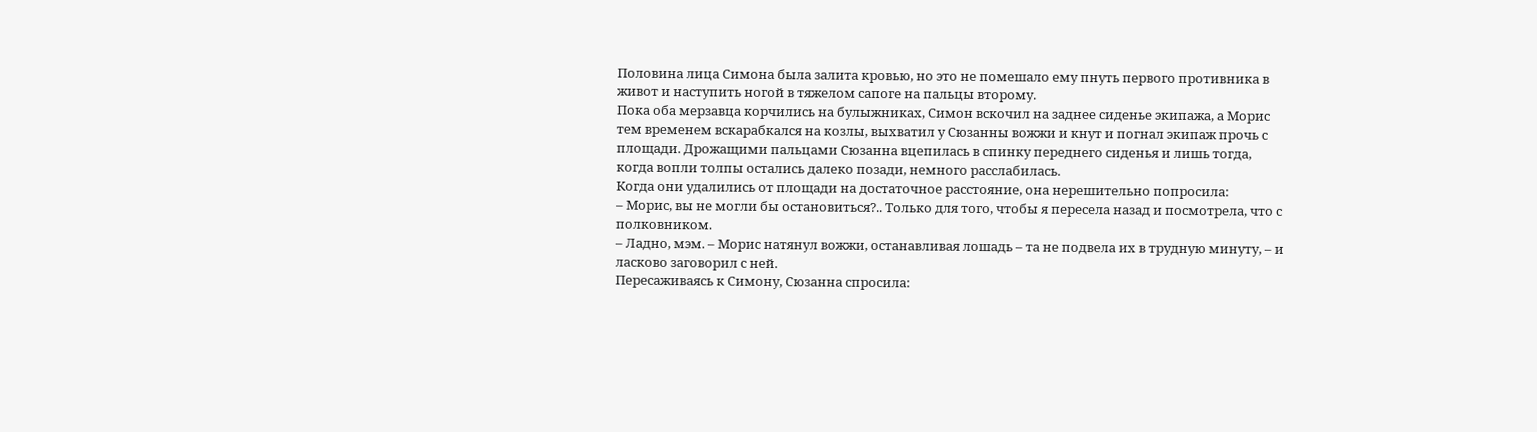Половина лица Симона была залита кровью, но это не помешало ему пнуть первого противника в живот и наступить ногой в тяжелом сапоге на пальцы второму.
Пока оба мерзавца корчились на булыжниках, Симон вскочил на заднее сиденье экипажа, а Морис тем временем вскарабкался на козлы, выхватил у Сюзанны вожжи и кнут и погнал экипаж прочь с площади. Дрожащими пальцами Сюзанна вцепилась в спинку переднего сиденья и лишь тогда, когда вопли толпы остались далеко позади, немного расслабилась.
Когда они удалились от площади на достаточное расстояние, она нерешительно попросила:
– Морис, вы не могли бы остановиться?.. Только для того, чтобы я пересела назад и посмотрела, что с полковником.
– Ладно, мэм. – Морис натянул вожжи, останавливая лошадь – та не подвела их в трудную минуту, – и ласково заговорил с ней.
Пересаживаясь к Симону, Сюзанна спросила: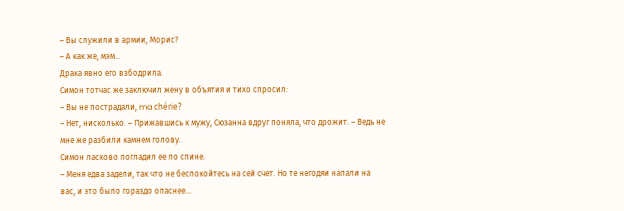– Вы служили в армии, Морис?
– А как же, мэм…
Драка явно его взбодрила.
Симон тотчас же заключил жену в объятия и тихо спросил:
– Вы не пострадали, ma chérie?
– Нет, нисколько. – Прижавшись к мужу, Сюзанна вдруг поняла, что дрожит. – Ведь не мне же разбили камнем голову.
Симон ласково погладил ее по спине.
– Меня едва задели, так что не беспокойтесь на сей счет. Но те негодяи напали на вас, и это было гораздо опаснее…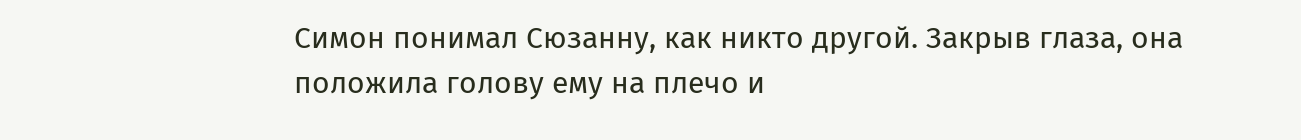Симон понимал Сюзанну, как никто другой. Закрыв глаза, она положила голову ему на плечо и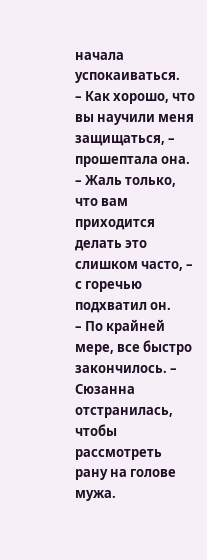начала успокаиваться.
– Как хорошо, что вы научили меня защищаться, – прошептала она.
– Жаль только, что вам приходится делать это слишком часто, – с горечью подхватил он.
– По крайней мере, все быстро закончилось. – Сюзанна отстранилась, чтобы рассмотреть рану на голове мужа.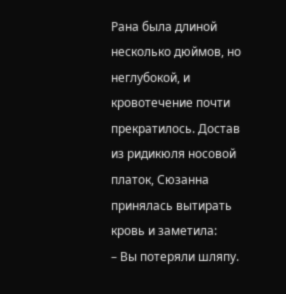Рана была длиной несколько дюймов, но неглубокой, и кровотечение почти прекратилось. Достав из ридикюля носовой платок, Сюзанна принялась вытирать кровь и заметила:
– Вы потеряли шляпу.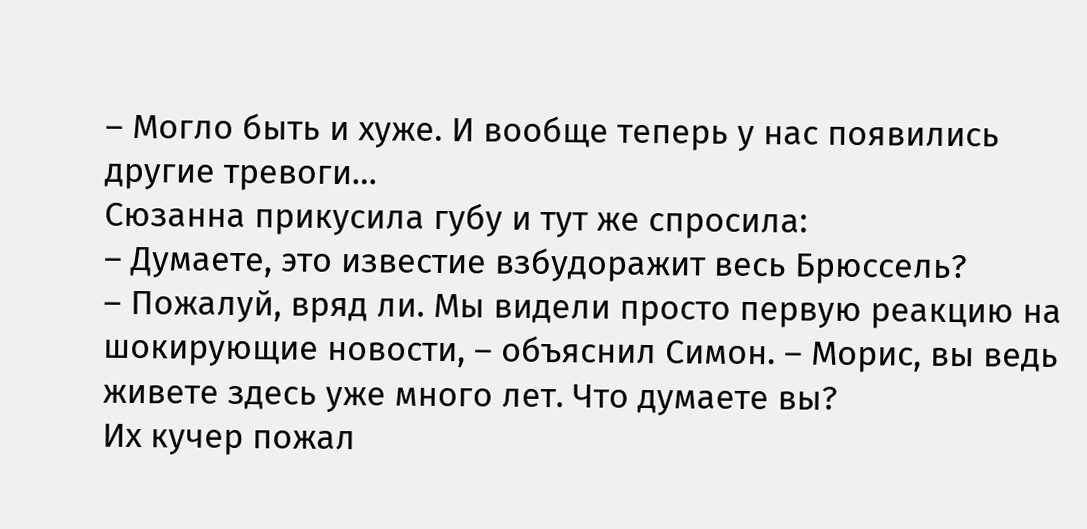– Могло быть и хуже. И вообще теперь у нас появились другие тревоги…
Сюзанна прикусила губу и тут же спросила:
– Думаете, это известие взбудоражит весь Брюссель?
– Пожалуй, вряд ли. Мы видели просто первую реакцию на шокирующие новости, – объяснил Симон. – Морис, вы ведь живете здесь уже много лет. Что думаете вы?
Их кучер пожал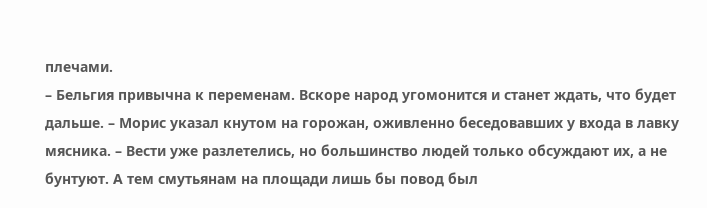плечами.
– Бельгия привычна к переменам. Вскоре народ угомонится и станет ждать, что будет дальше. – Морис указал кнутом на горожан, оживленно беседовавших у входа в лавку мясника. – Вести уже разлетелись, но большинство людей только обсуждают их, а не бунтуют. А тем смутьянам на площади лишь бы повод был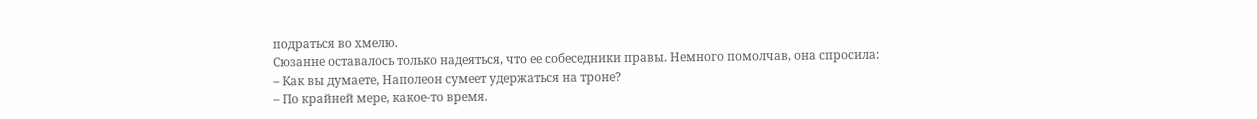подраться во хмелю.
Сюзанне оставалось только надеяться, что ее собеседники правы. Немного помолчав, она спросила:
– Как вы думаете, Наполеон сумеет удержаться на троне?
– По крайней мере, какое-то время.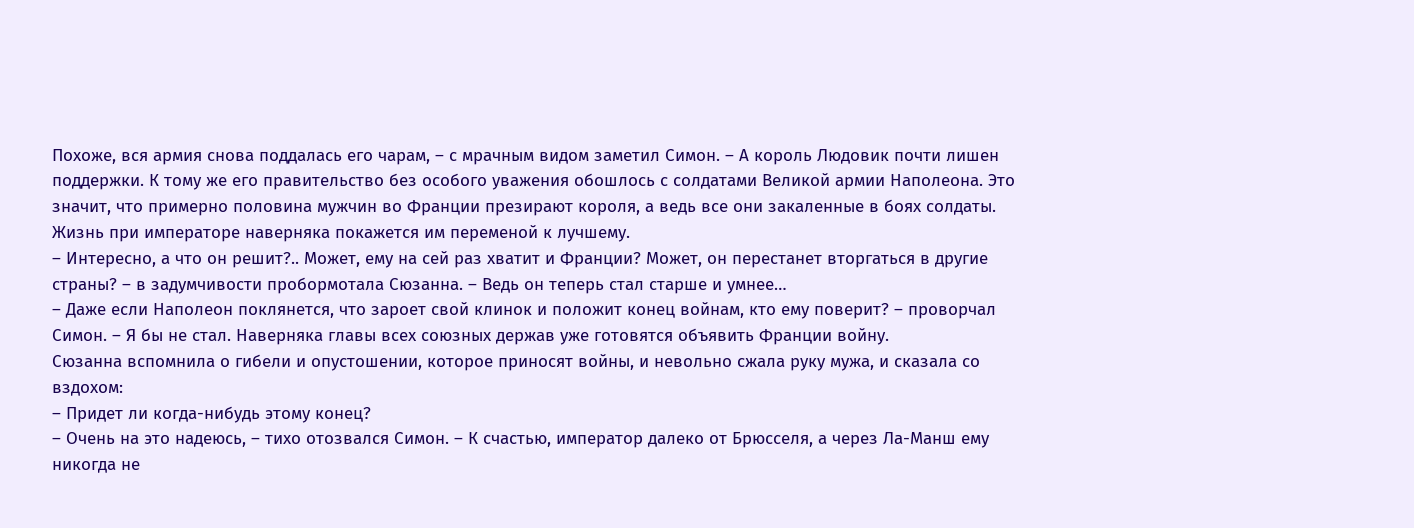Похоже, вся армия снова поддалась его чарам, – с мрачным видом заметил Симон. – А король Людовик почти лишен поддержки. К тому же его правительство без особого уважения обошлось с солдатами Великой армии Наполеона. Это значит, что примерно половина мужчин во Франции презирают короля, а ведь все они закаленные в боях солдаты. Жизнь при императоре наверняка покажется им переменой к лучшему.
– Интересно, а что он решит?.. Может, ему на сей раз хватит и Франции? Может, он перестанет вторгаться в другие страны? – в задумчивости пробормотала Сюзанна. – Ведь он теперь стал старше и умнее…
– Даже если Наполеон поклянется, что зароет свой клинок и положит конец войнам, кто ему поверит? – проворчал Симон. – Я бы не стал. Наверняка главы всех союзных держав уже готовятся объявить Франции войну.
Сюзанна вспомнила о гибели и опустошении, которое приносят войны, и невольно сжала руку мужа, и сказала со вздохом:
– Придет ли когда-нибудь этому конец?
– Очень на это надеюсь, – тихо отозвался Симон. – К счастью, император далеко от Брюсселя, а через Ла-Манш ему никогда не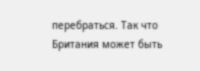перебраться. Так что Британия может быть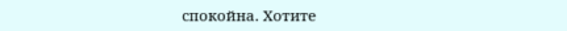спокойна. Хотите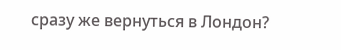сразу же вернуться в Лондон?